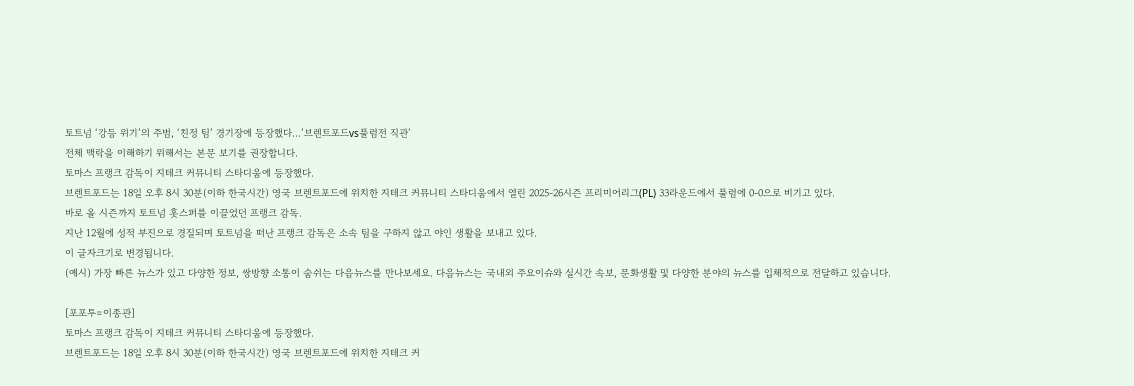토트넘 ‘강등 위기’의 주범, ‘친정 팀’ 경기장에 등장했다…’브렌트포드vs풀럼전 직관’
전체 맥락을 이해하기 위해서는 본문 보기를 권장합니다.
토마스 프랭크 감독이 지테크 커뮤니티 스타디움에 등장했다.
브렌트포드는 18일 오후 8시 30분(이하 한국시간) 영국 브렌트포드에 위치한 지테크 커뮤니티 스타디움에서 열린 2025-26시즌 프리미어리그(PL) 33라운드에서 풀럼에 0-0으로 비기고 있다.
바로 올 시즌까지 토트넘 홋스퍼를 이끌었던 프랭크 감독.
지난 12월에 성적 부진으로 경질되며 토트넘을 떠난 프랭크 감독은 소속 팀을 구하지 않고 야인 생활을 보내고 있다.
이 글자크기로 변경됩니다.
(예시) 가장 빠른 뉴스가 있고 다양한 정보, 쌍방향 소통이 숨쉬는 다음뉴스를 만나보세요. 다음뉴스는 국내외 주요이슈와 실시간 속보, 문화생활 및 다양한 분야의 뉴스를 입체적으로 전달하고 있습니다.

[포포투=이종관]
토마스 프랭크 감독이 지테크 커뮤니티 스타디움에 등장했다.
브렌트포드는 18일 오후 8시 30분(이하 한국시간) 영국 브렌트포드에 위치한 지테크 커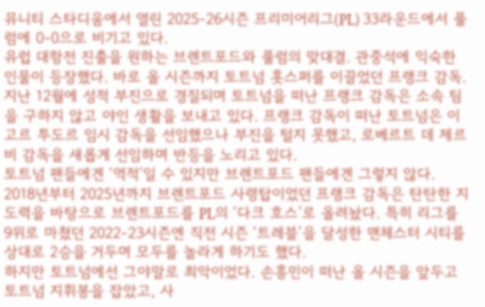뮤니티 스타디움에서 열린 2025-26시즌 프리미어리그(PL) 33라운드에서 풀럼에 0-0으로 비기고 있다.
유럽 대항전 진출을 원하는 브렌트포드와 풀럼의 맞대결. 관중석에 익숙한 인물이 등장했다. 바로 올 시즌까지 토트넘 홋스퍼를 이끌었던 프랭크 감독. 지난 12월에 성적 부진으로 경질되며 토트넘을 떠난 프랭크 감독은 소속 팀을 구하지 않고 야인 생활을 보내고 있다. 프랭크 감독이 떠난 토트넘은 이고르 투도르 임시 감독을 선임했으나 부진을 털지 못했고, 로베르트 데 제르비 감독을 새롭게 선임하며 반등을 노리고 있다.
토트넘 팬들에겐 ‘역적’일 수 있지만 브렌트포드 팬들에겐 그렇지 않다. 2018년부터 2025년까지 브렌트포드 사령탑이었던 프랭크 감독은 탄탄한 지도력을 바탕으로 브렌트포드를 PL의 ‘다크 호스’로 올려놨다. 특히 리그를 9위로 마쳤던 2022-23시즌엔 직전 시즌 ‘트레블’을 달성한 맨체스터 시티를 상대로 2승을 거두며 모두를 놀라게 하기도 했다.
하지만 토트넘에선 그야말로 최악이었다. 손흥민이 떠난 올 시즌을 앞두고 토트넘 지휘봉을 잡았고, 사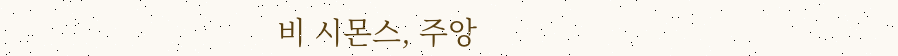비 시몬스, 주앙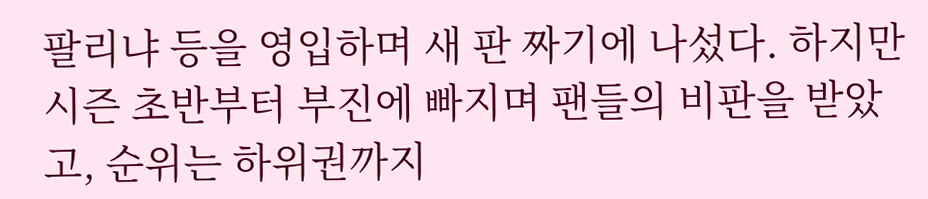팔리냐 등을 영입하며 새 판 짜기에 나섰다. 하지만 시즌 초반부터 부진에 빠지며 팬들의 비판을 받았고, 순위는 하위권까지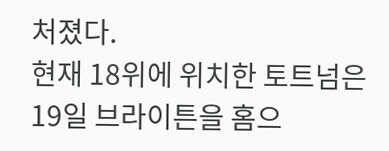처졌다.
현재 18위에 위치한 토트넘은 19일 브라이튼을 홈으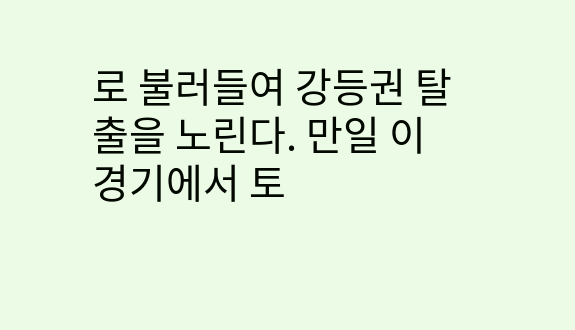로 불러들여 강등권 탈출을 노린다. 만일 이 경기에서 토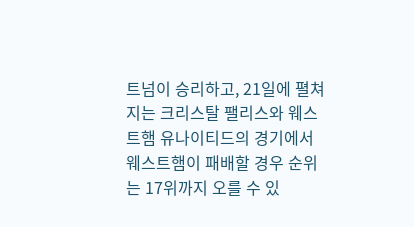트넘이 승리하고, 21일에 펼쳐지는 크리스탈 팰리스와 웨스트햄 유나이티드의 경기에서 웨스트햄이 패배할 경우 순위는 17위까지 오를 수 있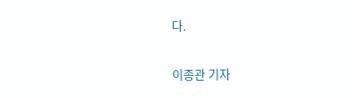다.

이종관 기자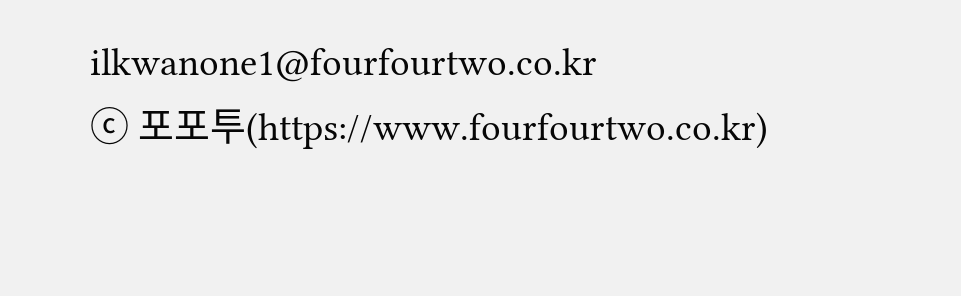ilkwanone1@fourfourtwo.co.kr
ⓒ 포포투(https://www.fourfourtwo.co.kr)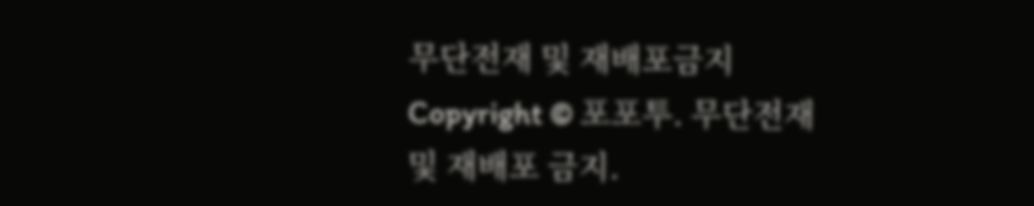무단전재 및 재배포금지
Copyright © 포포투. 무단전재 및 재배포 금지.